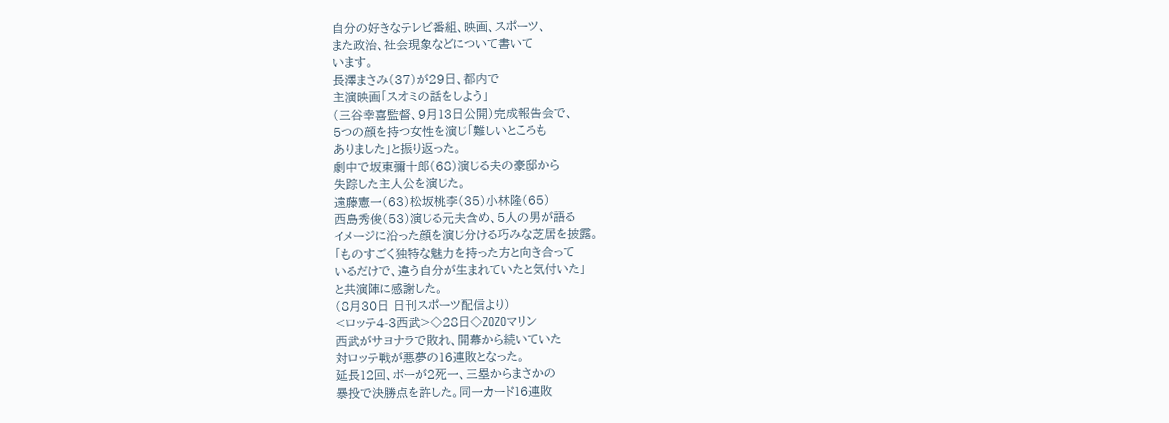自分の好きなテレビ番組、映画、スポーツ、
また政治、社会現象などについて書いて
います。
長澤まさみ(37)が29日、都内で
主演映画「スオミの話をしよう」
(三谷幸喜監督、9月13日公開)完成報告会で、
5つの顔を持つ女性を演じ「難しいところも
ありました」と振り返った。
劇中で坂東彌十郎(68)演じる夫の豪邸から
失踪した主人公を演じた。
遠藤憲一(63)松坂桃李(35)小林隆(65)
西島秀俊(53)演じる元夫含め、5人の男が語る
イメージに沿った顔を演じ分ける巧みな芝居を披露。
「ものすごく独特な魅力を持った方と向き合って
いるだけで、違う自分が生まれていたと気付いた」
と共演陣に感謝した。
(8月30日 日刊スポーツ配信より)
<ロッテ4-3西武>◇28日◇ZOZOマリン
西武がサヨナラで敗れ、開幕から続いていた
対ロッテ戦が悪夢の16連敗となった。
延長12回、ボーが2死一、三塁からまさかの
暴投で決勝点を許した。同一カード16連敗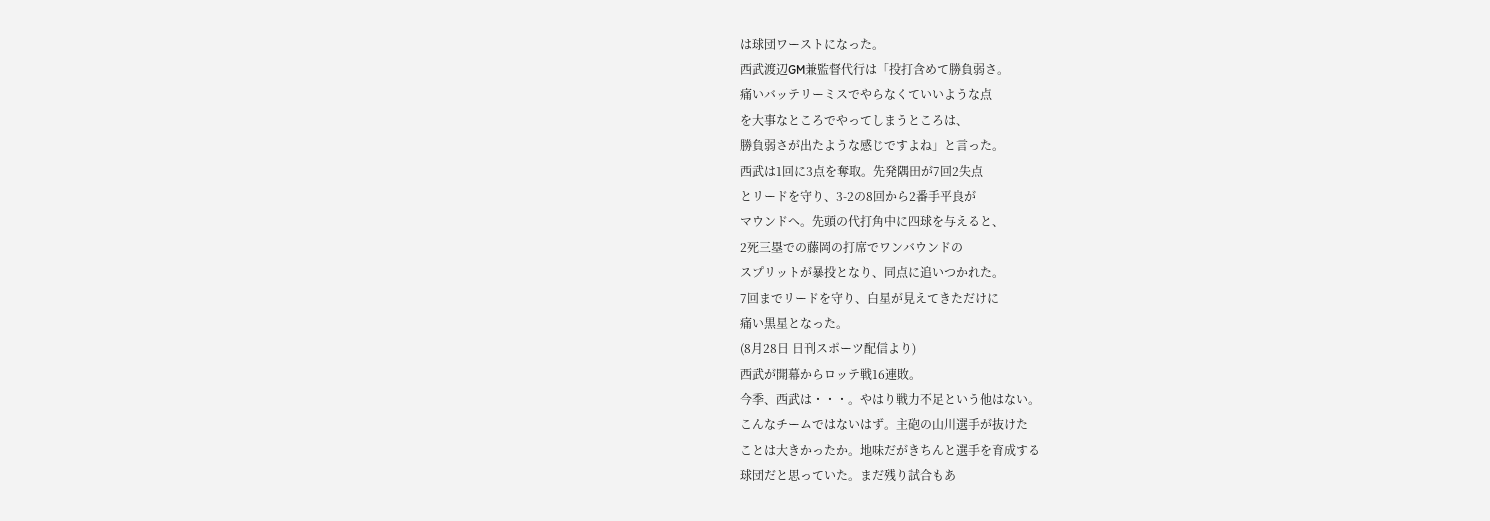は球団ワーストになった。
西武渡辺GM兼監督代行は「投打含めて勝負弱さ。
痛いバッテリーミスでやらなくていいような点
を大事なところでやってしまうところは、
勝負弱さが出たような感じですよね」と言った。
西武は1回に3点を奪取。先発隅田が7回2失点
とリードを守り、3-2の8回から2番手平良が
マウンドへ。先頭の代打角中に四球を与えると、
2死三塁での藤岡の打席でワンバウンドの
スプリットが暴投となり、同点に追いつかれた。
7回までリードを守り、白星が見えてきただけに
痛い黒星となった。
(8月28日 日刊スポーツ配信より)
西武が開幕からロッテ戦16連敗。
今季、西武は・・・。やはり戦力不足という他はない。
こんなチームではないはず。主砲の山川選手が抜けた
ことは大きかったか。地味だがきちんと選手を育成する
球団だと思っていた。まだ残り試合もあ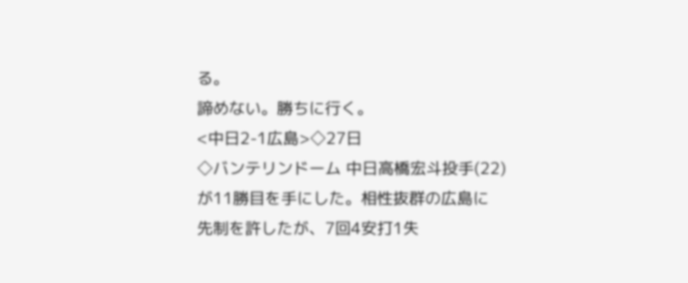る。
諦めない。勝ちに行く。
<中日2-1広島>◇27日
◇バンテリンドーム 中日高橋宏斗投手(22)
が11勝目を手にした。相性抜群の広島に
先制を許したが、7回4安打1失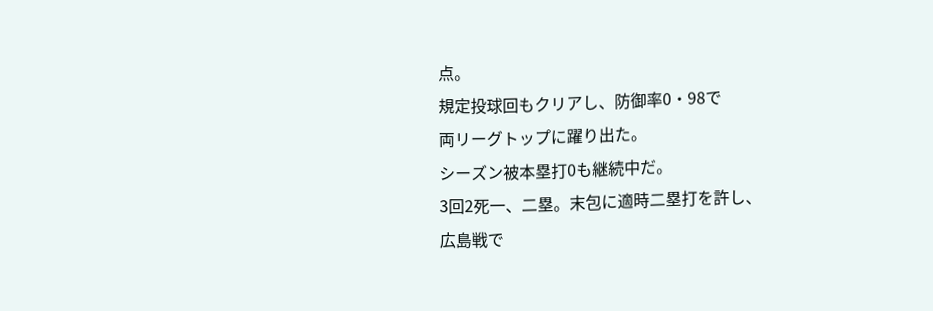点。
規定投球回もクリアし、防御率0・98で
両リーグトップに躍り出た。
シーズン被本塁打0も継続中だ。
3回2死一、二塁。末包に適時二塁打を許し、
広島戦で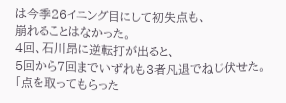は今季26イニング目にして初失点も、
崩れることはなかった。
4回、石川昂に逆転打が出ると、
5回から7回までいずれも3者凡退でねじ伏せた。
「点を取ってもらった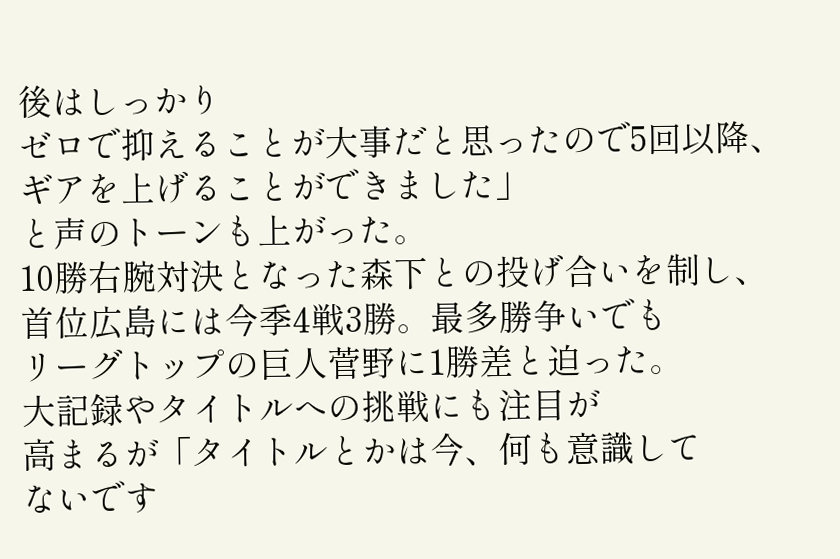後はしっかり
ゼロで抑えることが大事だと思ったので5回以降、
ギアを上げることができました」
と声のトーンも上がった。
10勝右腕対決となった森下との投げ合いを制し、
首位広島には今季4戦3勝。最多勝争いでも
リーグトップの巨人菅野に1勝差と迫った。
大記録やタイトルへの挑戦にも注目が
高まるが「タイトルとかは今、何も意識して
ないです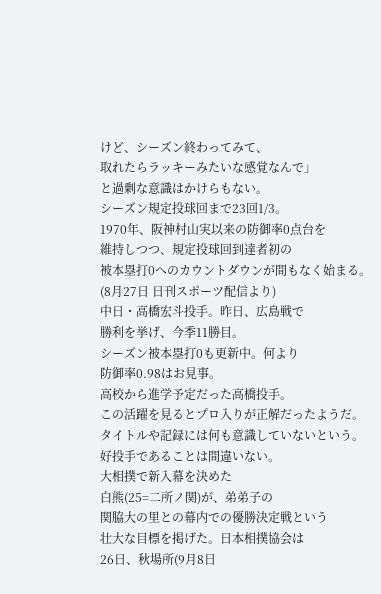けど、シーズン終わってみて、
取れたらラッキーみたいな感覚なんで」
と過剰な意識はかけらもない。
シーズン規定投球回まで23回1/3。
1970年、阪神村山実以来の防御率0点台を
維持しつつ、規定投球回到達者初の
被本塁打0へのカウントダウンが間もなく始まる。
(8月27日 日刊スポーツ配信より)
中日・高橋宏斗投手。昨日、広島戦で
勝利を挙げ、今季11勝目。
シーズン被本塁打0も更新中。何より
防御率0.98はお見事。
高校から進学予定だった高橋投手。
この活躍を見るとプロ入りが正解だったようだ。
タイトルや記録には何も意識していないという。
好投手であることは間違いない。
大相撲で新入幕を決めた
白熊(25=二所ノ関)が、弟弟子の
関脇大の里との幕内での優勝決定戦という
壮大な目標を掲げた。日本相撲協会は
26日、秋場所(9月8日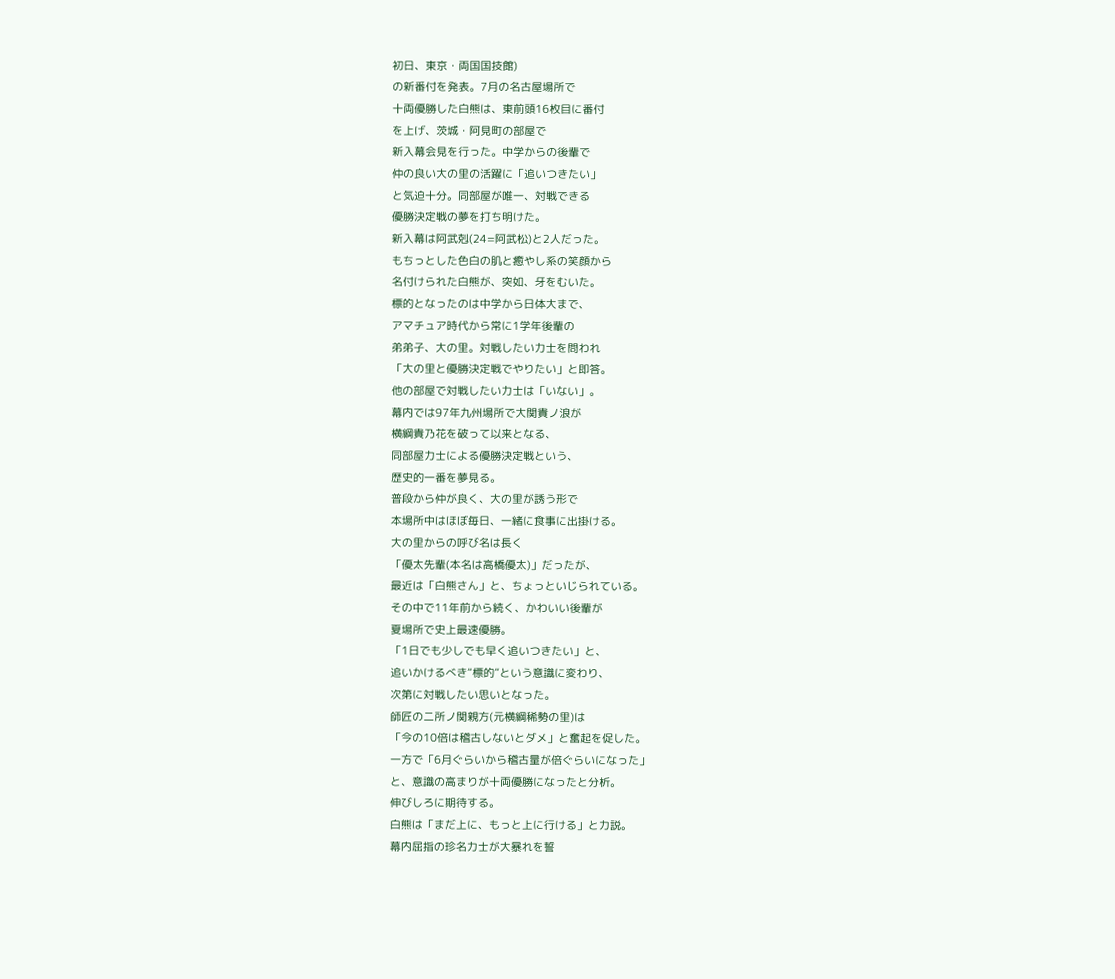初日、東京・両国国技館)
の新番付を発表。7月の名古屋場所で
十両優勝した白熊は、東前頭16枚目に番付
を上げ、茨城・阿見町の部屋で
新入幕会見を行った。中学からの後輩で
仲の良い大の里の活躍に「追いつきたい」
と気迫十分。同部屋が唯一、対戦できる
優勝決定戦の夢を打ち明けた。
新入幕は阿武剋(24=阿武松)と2人だった。
もちっとした色白の肌と癒やし系の笑顔から
名付けられた白熊が、突如、牙をむいた。
標的となったのは中学から日体大まで、
アマチュア時代から常に1学年後輩の
弟弟子、大の里。対戦したい力士を問われ
「大の里と優勝決定戦でやりたい」と即答。
他の部屋で対戦したい力士は「いない」。
幕内では97年九州場所で大関貴ノ浪が
横綱貴乃花を破って以来となる、
同部屋力士による優勝決定戦という、
歴史的一番を夢見る。
普段から仲が良く、大の里が誘う形で
本場所中はほぼ毎日、一緒に食事に出掛ける。
大の里からの呼び名は長く
「優太先輩(本名は高橋優太)」だったが、
最近は「白熊さん」と、ちょっといじられている。
その中で11年前から続く、かわいい後輩が
夏場所で史上最速優勝。
「1日でも少しでも早く追いつきたい」と、
追いかけるべき“標的”という意識に変わり、
次第に対戦したい思いとなった。
師匠の二所ノ関親方(元横綱稀勢の里)は
「今の10倍は稽古しないとダメ」と奮起を促した。
一方で「6月ぐらいから稽古量が倍ぐらいになった」
と、意識の高まりが十両優勝になったと分析。
伸びしろに期待する。
白熊は「まだ上に、もっと上に行ける」と力説。
幕内屈指の珍名力士が大暴れを誓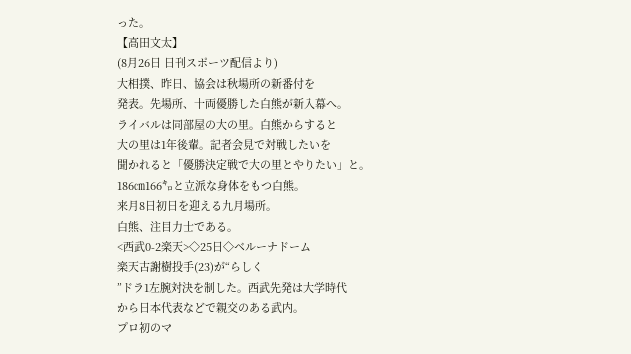った。
【高田文太】
(8月26日 日刊スポーツ配信より)
大相撲、昨日、協会は秋場所の新番付を
発表。先場所、十両優勝した白熊が新入幕へ。
ライバルは同部屋の大の里。白熊からすると
大の里は1年後輩。記者会見で対戦したいを
聞かれると「優勝決定戦で大の里とやりたい」と。
186㎝166㌔と立派な身体をもつ白熊。
来月8日初日を迎える九月場所。
白熊、注目力士である。
<西武0-2楽天>◇25日◇ベルーナドーム
楽天古謝樹投手(23)が“らしく
”ドラ1左腕対決を制した。西武先発は大学時代
から日本代表などで親交のある武内。
プロ初のマ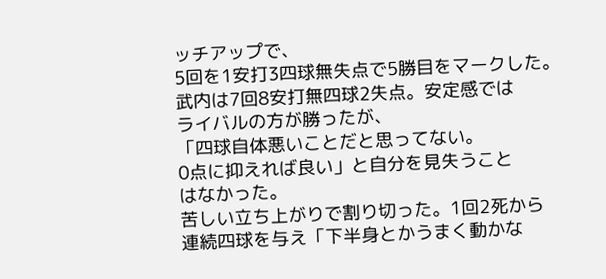ッチアップで、
5回を1安打3四球無失点で5勝目をマークした。
武内は7回8安打無四球2失点。安定感では
ライバルの方が勝ったが、
「四球自体悪いことだと思ってない。
0点に抑えれば良い」と自分を見失うこと
はなかった。
苦しい立ち上がりで割り切った。1回2死から
連続四球を与え「下半身とかうまく動かな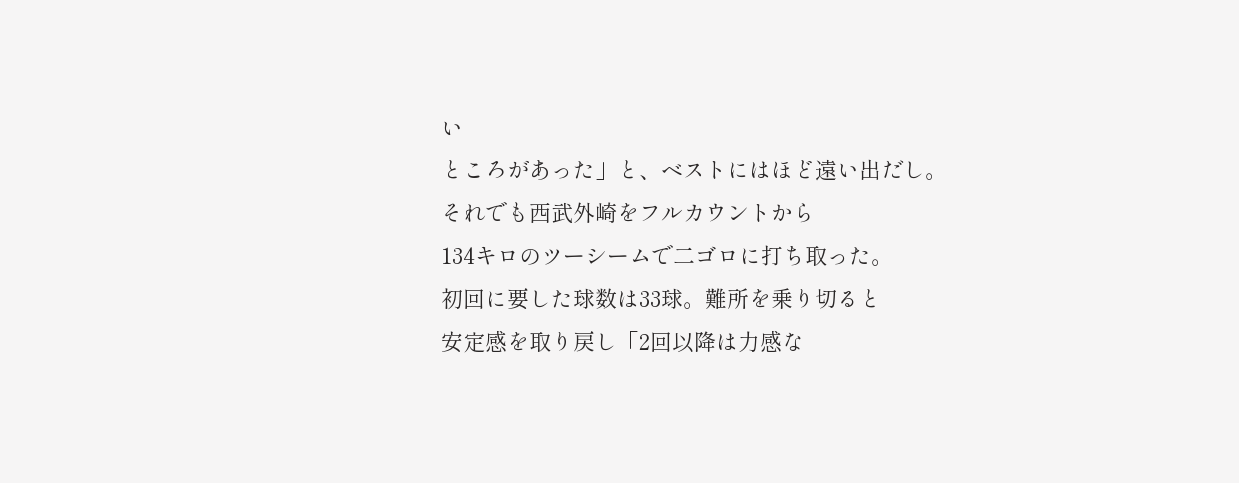い
ところがあった」と、ベストにはほど遠い出だし。
それでも西武外崎をフルカウントから
134キロのツーシームで二ゴロに打ち取った。
初回に要した球数は33球。難所を乗り切ると
安定感を取り戻し「2回以降は力感な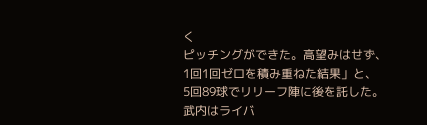く
ピッチングができた。高望みはせず、
1回1回ゼロを積み重ねた結果」と、
5回89球でリリーフ陣に後を託した。
武内はライバ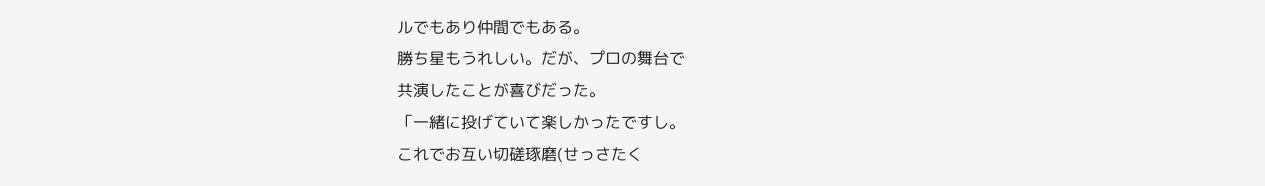ルでもあり仲間でもある。
勝ち星もうれしい。だが、プロの舞台で
共演したことが喜びだった。
「一緒に投げていて楽しかったですし。
これでお互い切磋琢磨(せっさたく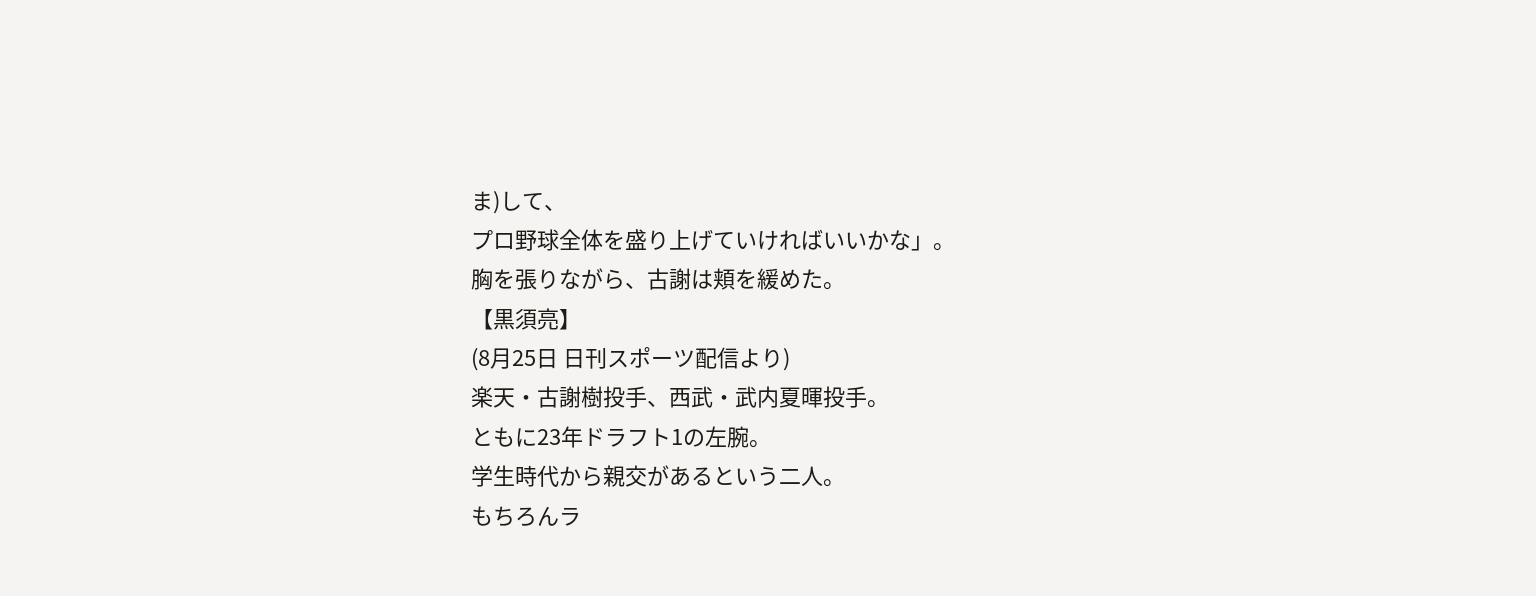ま)して、
プロ野球全体を盛り上げていければいいかな」。
胸を張りながら、古謝は頬を緩めた。
【黒須亮】
(8月25日 日刊スポーツ配信より)
楽天・古謝樹投手、西武・武内夏暉投手。
ともに23年ドラフト1の左腕。
学生時代から親交があるという二人。
もちろんラ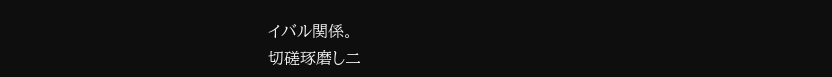イバル関係。
切磋琢磨し二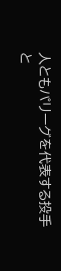人ともパリーグを代表する投手
と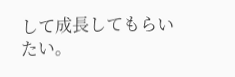して成長してもらいたい。